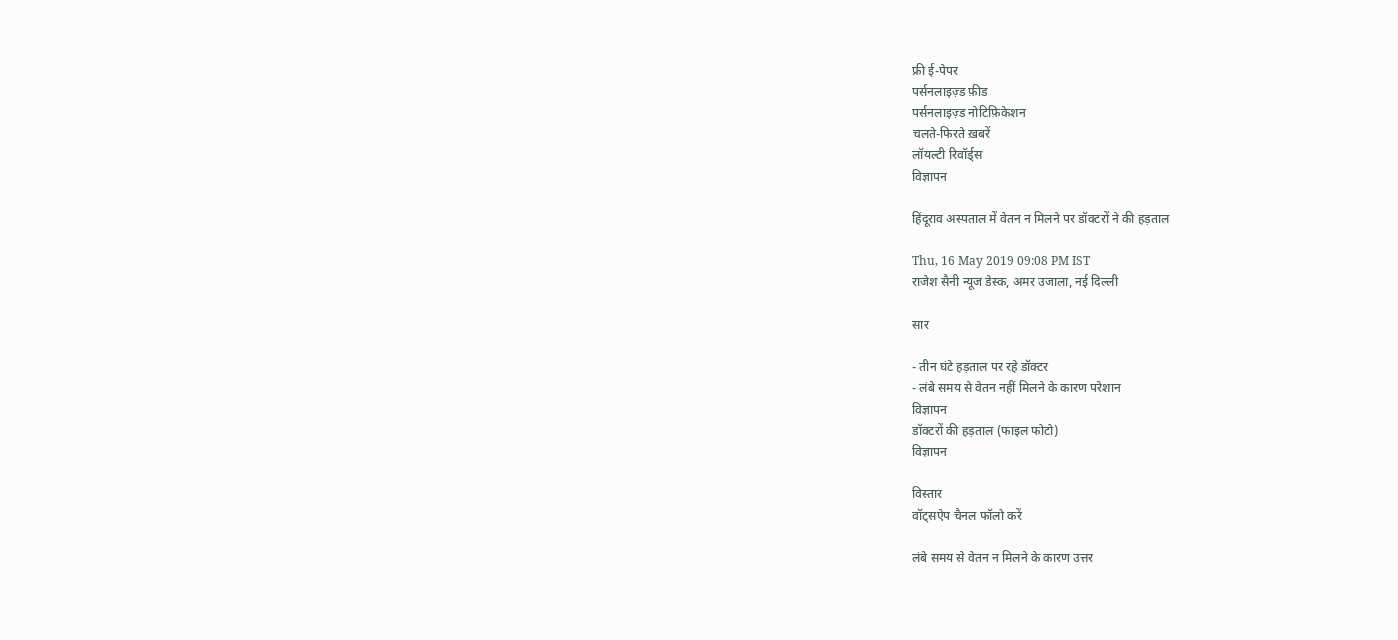फ्री ई-पेपर
पर्सनलाइज़्ड फ़ीड
पर्सनलाइज़्ड नोटिफ़िकेशन
चलते-फिरते ख़बरें
लॉयल्टी रिवॉर्ड्स
विज्ञापन

हिंदूराव अस्पताल में वेतन न मिलने पर डॉक्टरों ने की हड़ताल

Thu, 16 May 2019 09:08 PM IST
राजेश सैनी न्यूज डेस्क, अमर उजाला, नई दिल्ली

सार

- तीन घंटे हड़ताल पर रहे डॉक्टर
- लंबे समय से वेतन नहीं मिलने के कारण परेशान
विज्ञापन
डॉक्टरों की हड़ताल (फाइल फोटो)
विज्ञापन

विस्तार
वॉट्सऐप चैनल फॉलो करें

लंबे समय से वेतन न मिलने के कारण उत्तर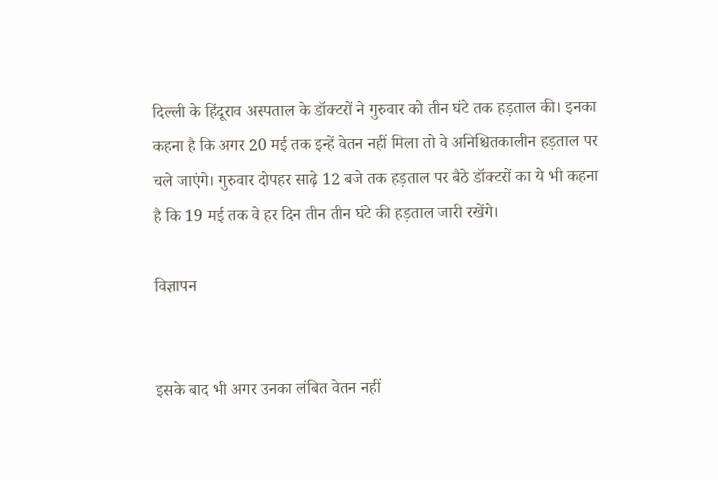दिल्ली के हिंदूराव अस्पताल के डॉक्टरों ने गुरुवार को तीन घंटे तक हड़ताल की। इनका कहना है कि अगर 20 मई तक इन्हें वेतन नहीं मिला तो वे अनिश्चितकालीन हड़ताल पर चले जाएंगे। गुरुवार दोपहर साढ़े 12 बजे तक हड़ताल पर बैठे डॉक्टरों का ये भी कहना है कि 19 मई तक वे हर दिन तीन तीन घंटे की हड़ताल जारी रखेंगे।

विज्ञापन


इसके बाद भी अगर उनका लंबित वेतन नहीं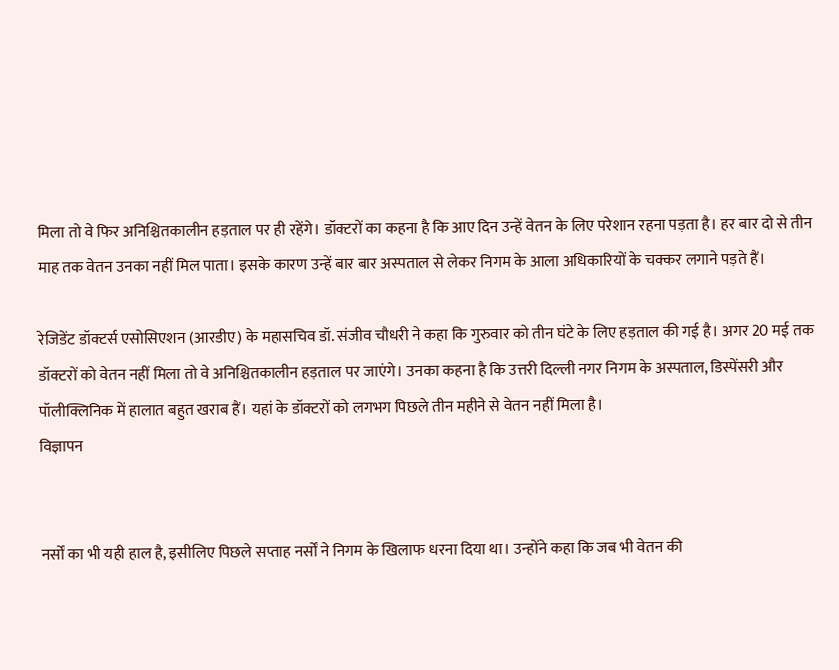मिला तो वे फिर अनिश्चितकालीन हड़ताल पर ही रहेंगे। डॉक्टरों का कहना है कि आए दिन उन्हें वेतन के लिए परेशान रहना पड़ता है। हर बार दो से तीन माह तक वेतन उनका नहीं मिल पाता। इसके कारण उन्हें बार बार अस्पताल से लेकर निगम के आला अधिकारियों के चक्कर लगाने पड़ते हैं।

रेजिडेंट डॉक्टर्स एसोसिएशन (आरडीए) के महासचिव डॉ. संजीव चौधरी ने कहा कि गुरुवार को तीन घंटे के लिए हड़ताल की गई है। अगर 20 मई तक डॉक्टरों को वेतन नहीं मिला तो वे अनिश्चितकालीन हड़ताल पर जाएंगे। उनका कहना है कि उत्तरी दिल्ली नगर निगम के अस्पताल, डिस्पेंसरी और पॉलीक्लिनिक में हालात बहुत खराब हैं। यहां के डॉक्टरों को लगभग पिछले तीन महीने से वेतन नहीं मिला है।
विज्ञापन


नर्सों का भी यही हाल है, इसीलिए पिछले सप्ताह नर्सों ने निगम के खिलाफ धरना दिया था। उन्होंने कहा कि जब भी वेतन की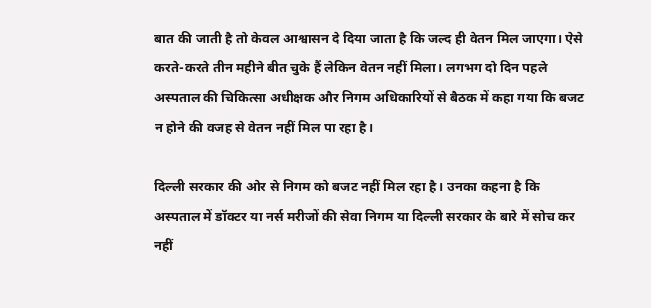बात की जाती है तो केवल आश्वासन दे दिया जाता है कि जल्द ही वेतन मिल जाएगा। ऐसे करते-करते तीन महीने बीत चुके हैं लेकिन वेतन नहीं मिला। लगभग दो दिन पहले अस्पताल की चिकित्सा अधीक्षक और निगम अधिकारियों से बैठक में कहा गया कि बजट न होने की वजह से वेतन नहीं मिल पा रहा है।

दिल्ली सरकार की ओर से निगम को बजट नहीं मिल रहा है। उनका कहना है कि अस्पताल में डॉक्टर या नर्स मरीजों की सेवा निगम या दिल्ली सरकार के बारे में सोच कर नहीं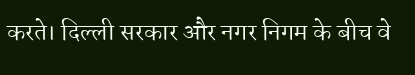करते। दिल्ली सरकार और नगर निगम के बीच वे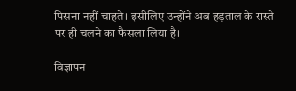पिसना नहीं चाहते। इसीलिए उन्होंने अब हड़ताल के रास्ते पर ही चलने का फैसला लिया है।

विज्ञापन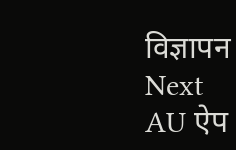विज्ञापन
Next
AU ऐप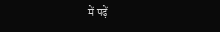में पढ़ें